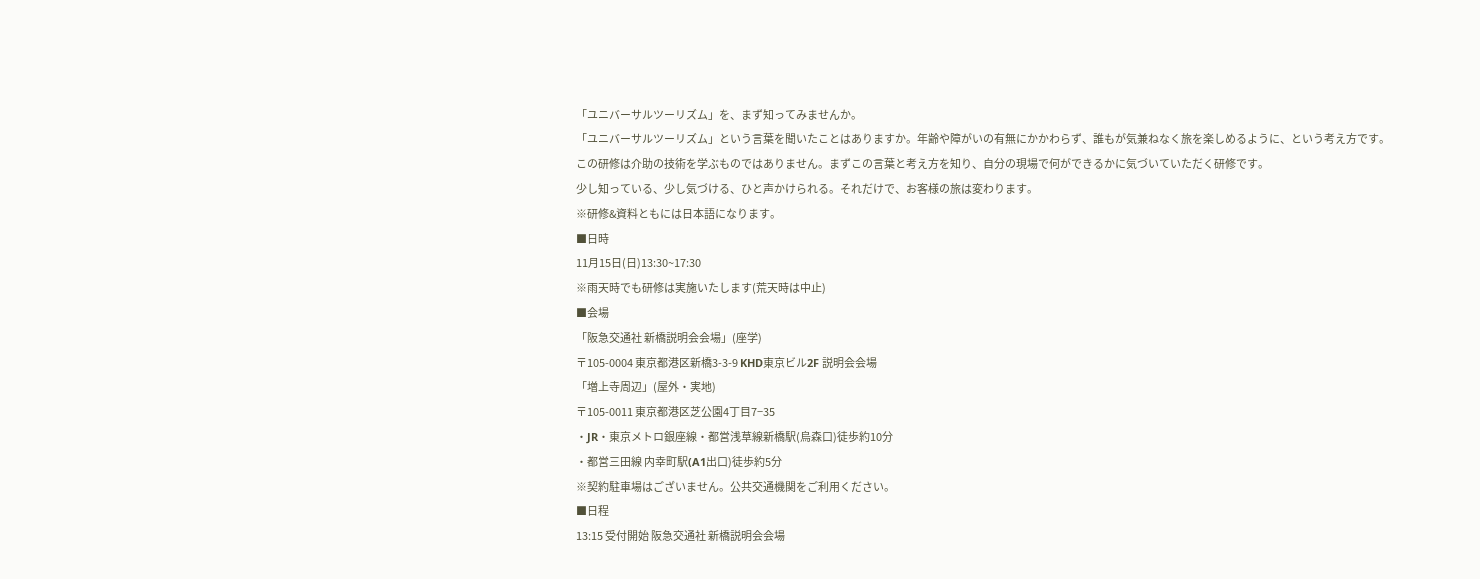「ユニバーサルツーリズム」を、まず知ってみませんか。
「ユニバーサルツーリズム」という言葉を聞いたことはありますか。年齢や障がいの有無にかかわらず、誰もが気兼ねなく旅を楽しめるように、という考え方です。
この研修は介助の技術を学ぶものではありません。まずこの言葉と考え方を知り、自分の現場で何ができるかに気づいていただく研修です。
少し知っている、少し気づける、ひと声かけられる。それだけで、お客様の旅は変わります。
※研修&資料ともには日本語になります。
■日時
11月15日(日)13:30~17:30
※雨天時でも研修は実施いたします(荒天時は中止)
■会場
「阪急交通社 新橋説明会会場」(座学)
〒105-0004 東京都港区新橋3-3-9 KHD東京ビル2F 説明会会場
「増上寺周辺」(屋外・実地)
〒105-0011 東京都港区芝公園4丁目7−35
・JR・東京メトロ銀座線・都営浅草線新橋駅(烏森口)徒歩約10分
・都営三田線 内幸町駅(A1出口)徒歩約5分
※契約駐車場はございません。公共交通機関をご利用ください。
■日程
13:15 受付開始 阪急交通社 新橋説明会会場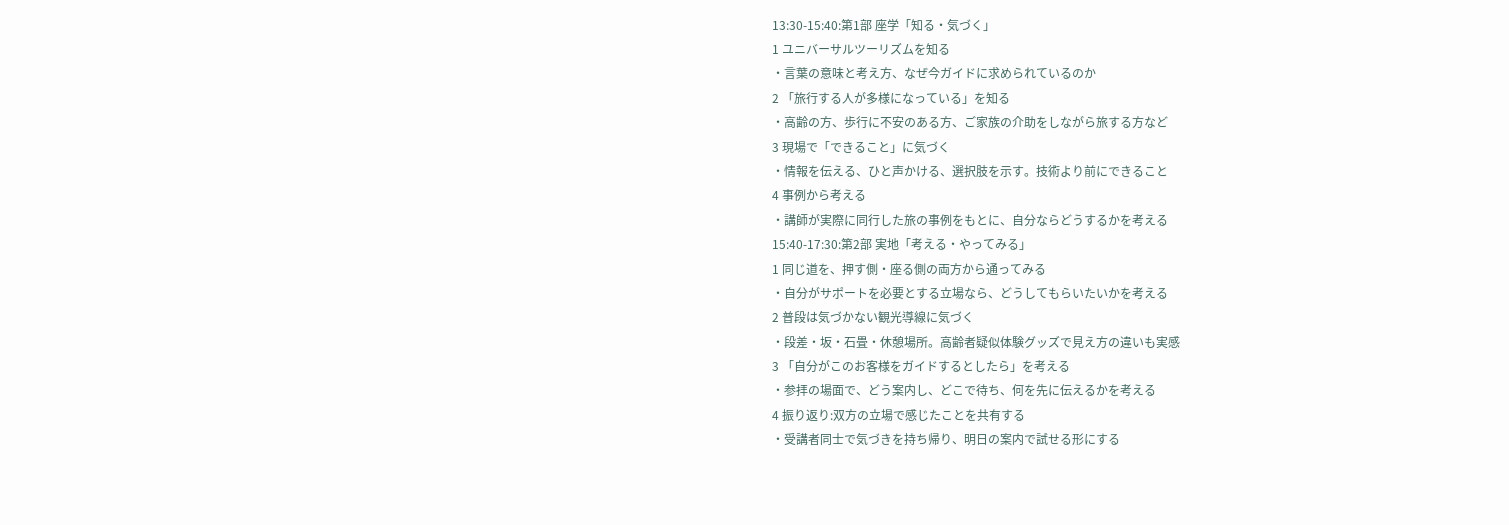13:30-15:40:第1部 座学「知る・気づく」
1 ユニバーサルツーリズムを知る
・言葉の意味と考え方、なぜ今ガイドに求められているのか
2 「旅行する人が多様になっている」を知る
・高齢の方、歩行に不安のある方、ご家族の介助をしながら旅する方など
3 現場で「できること」に気づく
・情報を伝える、ひと声かける、選択肢を示す。技術より前にできること
4 事例から考える
・講師が実際に同行した旅の事例をもとに、自分ならどうするかを考える
15:40-17:30:第2部 実地「考える・やってみる」
1 同じ道を、押す側・座る側の両方から通ってみる
・自分がサポートを必要とする立場なら、どうしてもらいたいかを考える
2 普段は気づかない観光導線に気づく
・段差・坂・石畳・休憩場所。高齢者疑似体験グッズで見え方の違いも実感
3 「自分がこのお客様をガイドするとしたら」を考える
・参拝の場面で、どう案内し、どこで待ち、何を先に伝えるかを考える
4 振り返り:双方の立場で感じたことを共有する
・受講者同士で気づきを持ち帰り、明日の案内で試せる形にする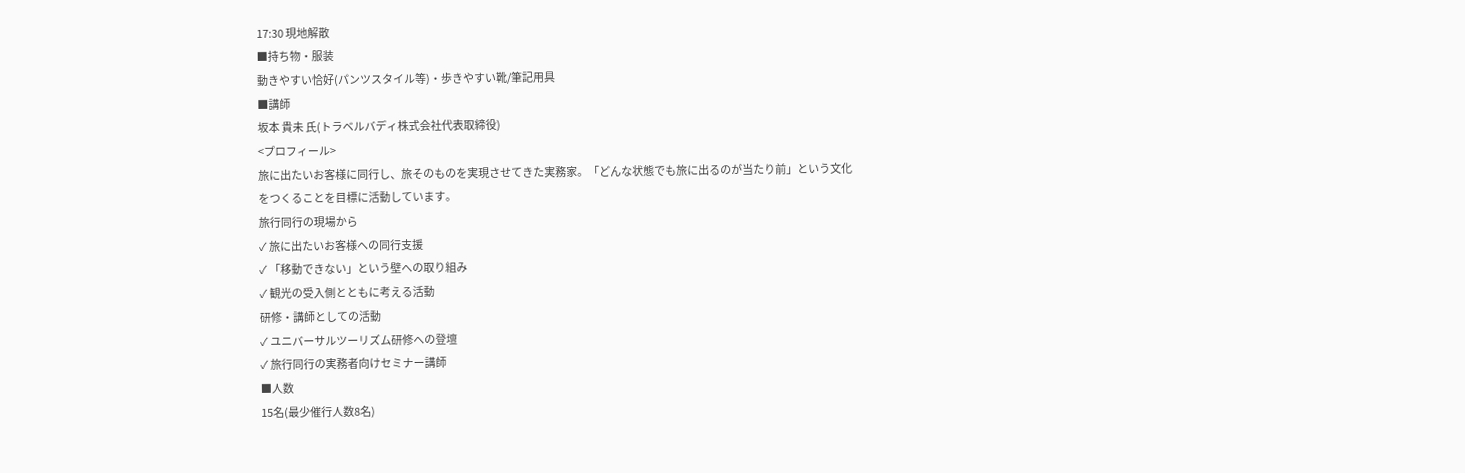17:30 現地解散
■持ち物・服装
動きやすい恰好(パンツスタイル等)・歩きやすい靴/筆記用具
■講師
坂本 貴未 氏(トラベルバディ株式会社代表取締役)
<プロフィール>
旅に出たいお客様に同行し、旅そのものを実現させてきた実務家。「どんな状態でも旅に出るのが当たり前」という文化をつくることを目標に活動しています。
旅行同行の現場から
✓ 旅に出たいお客様への同行支援
✓ 「移動できない」という壁への取り組み
✓ 観光の受入側とともに考える活動
研修・講師としての活動
✓ ユニバーサルツーリズム研修への登壇
✓ 旅行同行の実務者向けセミナー講師
■人数
15名(最少催行人数8名)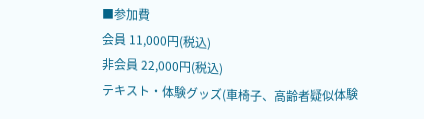■参加費
会員 11,000円(税込)
非会員 22,000円(税込)
テキスト・体験グッズ(車椅子、高齢者疑似体験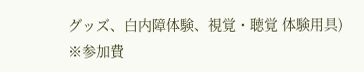グッズ、白内障体験、視覚・聴覚 体験用具)
※参加費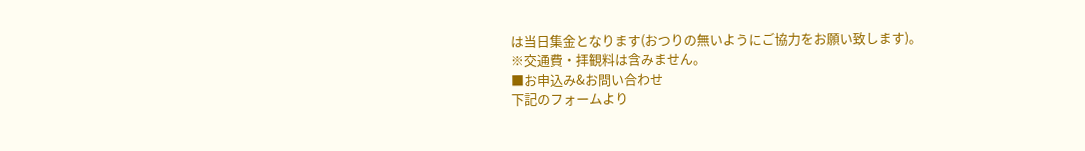は当日集金となります(おつりの無いようにご協力をお願い致します)。
※交通費・拝観料は含みません。
■お申込み&お問い合わせ
下記のフォームより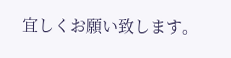宜しくお願い致します。